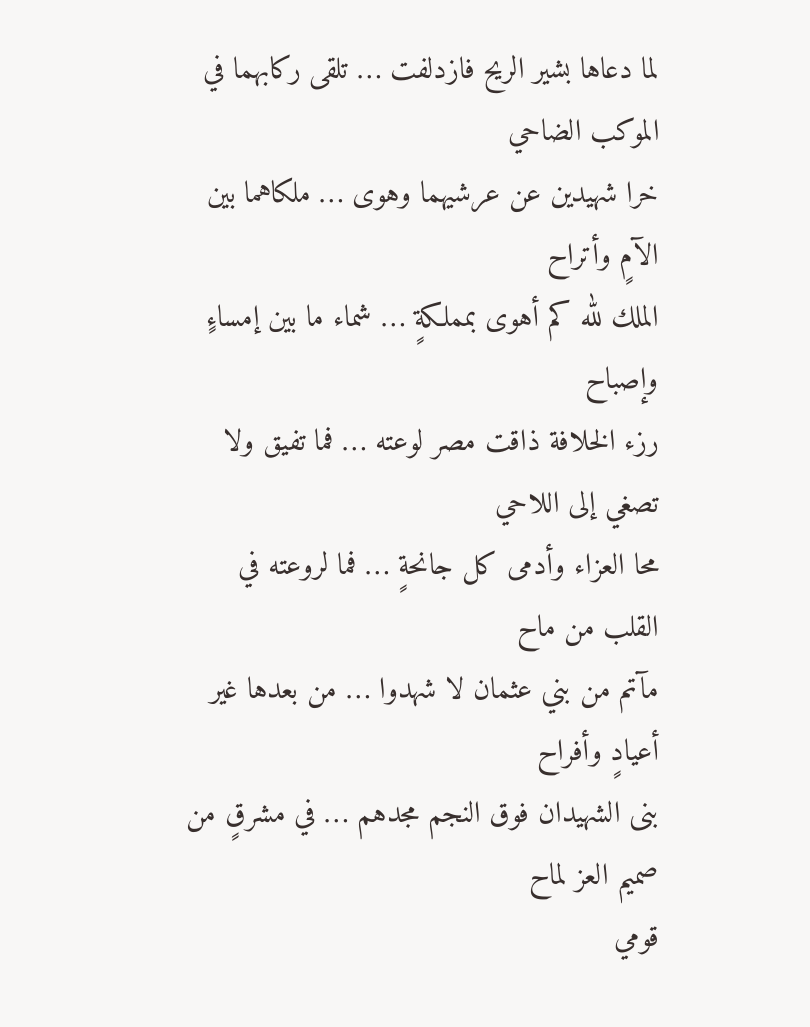لما دعاها بشير الريح فازدلفت … تلقى ركابهما في الموكب الضاحي
خرا شهيدين عن عرشيهما وهوى … ملكاهما بين الآمٍ وأتراح
الملك لله كم أهوى بمملكةٍ … شماء ما بين إمساءٍ وإصباح
رزء الخلافة ذاقت مصر لوعته … فما تفيق ولا تصغي إلى اللاحي
محا العزاء وأدمى كل جانحةٍ … فما لروعته في القلب من ماح
مآتم من بني عثمان لا شهدوا … من بعدها غير أعيادٍ وأفراح
بنى الشهيدان فوق النجم مجدهم … في مشرقٍ من صميم العز لماح
قومي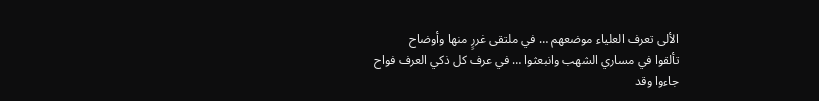الألى تعرف العلياء موضعهم … في ملتقى غررٍ منها وأوضاح
تألقوا في مساري الشهب وانبعثوا … في عرف كل ذكي العرف فواح
جاءوا وقد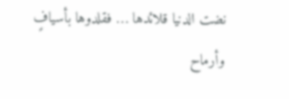نضت الدنيا قلائدها … فقلدوها بأسيافٍ وأرماح